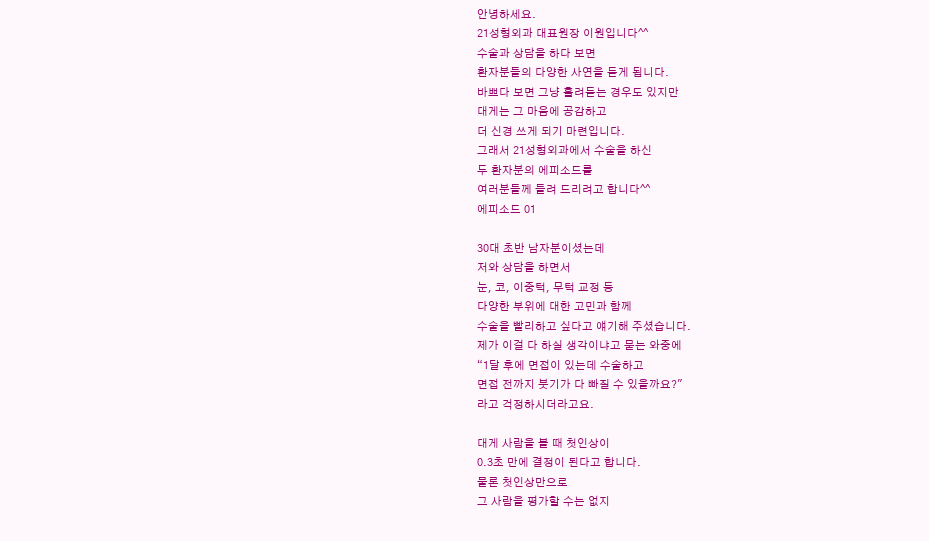안녕하세요.
21성형외과 대표원장 이원입니다^^
수술과 상담을 하다 보면
환자분들의 다양한 사연을 듣게 됩니다.
바쁘다 보면 그냥 흘려듣는 경우도 있지만
대게는 그 마음에 공감하고
더 신경 쓰게 되기 마련입니다.
그래서 21성형외과에서 수술을 하신
두 환자분의 에피소드를
여러분들께 들려 드리려고 합니다^^
에피소드 01

30대 초반 남자분이셨는데
저와 상담을 하면서
눈, 코, 이중턱, 무턱 교정 등
다양한 부위에 대한 고민과 함께
수술을 빨리하고 싶다고 얘기해 주셨습니다.
제가 이걸 다 하실 생각이냐고 묻는 와중에
“1달 후에 면접이 있는데 수술하고
면접 전까지 붓기가 다 빠질 수 있을까요?"
라고 걱정하시더라고요.

대게 사람을 볼 때 첫인상이
0.3초 만에 결정이 된다고 합니다.
물론 첫인상만으로
그 사람을 평가할 수는 없지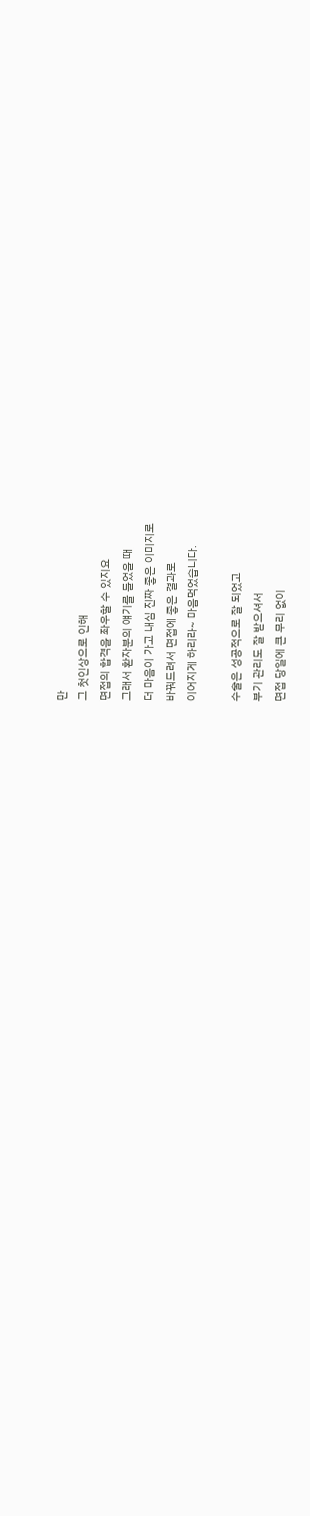만
그 첫인상으로 인해
면접의 합격을 좌우할 수 있지요
그래서 환자분의 얘기를 들었을 때
더 마음이 가고 내심 진짜 좋은 이미지로
바꿔드려서 면접에 좋은 결과로
이어지게 하리라~ 마음먹었습니다.

수술은 성공적으로 잘 되었고
부기 관리도 잘 받으셔서
면접 당일에 큰 무리 없이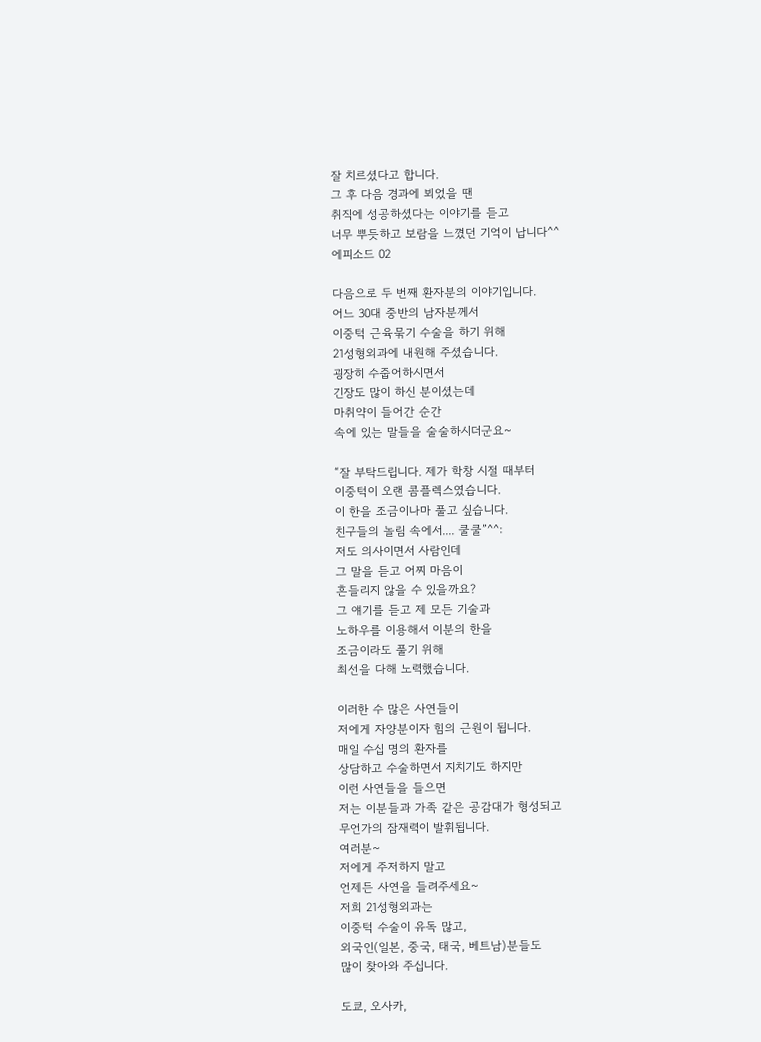잘 치르셨다고 합니다.
그 후 다음 경과에 뵈었을 땐
취직에 성공하셨다는 이야기를 듣고
너무 뿌듯하고 보람을 느꼈던 기억이 납니다^^
에피소드 02

다음으로 두 번째 환자분의 이야기입니다.
어느 30대 중반의 남자분께서
이중턱 근육묶기 수술을 하기 위해
21성형외과에 내원해 주셨습니다.
굉장히 수줍어하시면서
긴장도 많이 하신 분이셨는데
마취약이 들어간 순간
속에 있는 말들을 술술하시더군요~

“잘 부탁드립니다. 제가 학창 시절 때부터
이중턱이 오랜 콤플렉스였습니다.
이 한을 조금이나마 풀고 싶습니다.
친구들의 놀림 속에서.... 쿨쿨”^^:
저도 의사이면서 사람인데
그 말을 듣고 어찌 마음이
흔들리지 않을 수 있을까요?
그 얘기를 듣고 제 모든 기술과
노하우를 이용해서 이분의 한을
조금이라도 풀기 위해
최선을 다해 노력했습니다.

이러한 수 많은 사연들이
저에게 자양분이자 힘의 근원이 됩니다.
매일 수십 명의 환자를
상담하고 수술하면서 지치기도 하지만
이런 사연들을 들으면
저는 이분들과 가족 같은 공감대가 형성되고
무언가의 잠재력이 발휘됩니다.
여러분~
저에게 주저하지 말고
언제든 사연을 들려주세요~
저희 21성형외과는
이중턱 수술이 유독 많고,
외국인(일본, 중국, 태국, 베트남)분들도
많이 찾아와 주십니다.

도쿄, 오사카,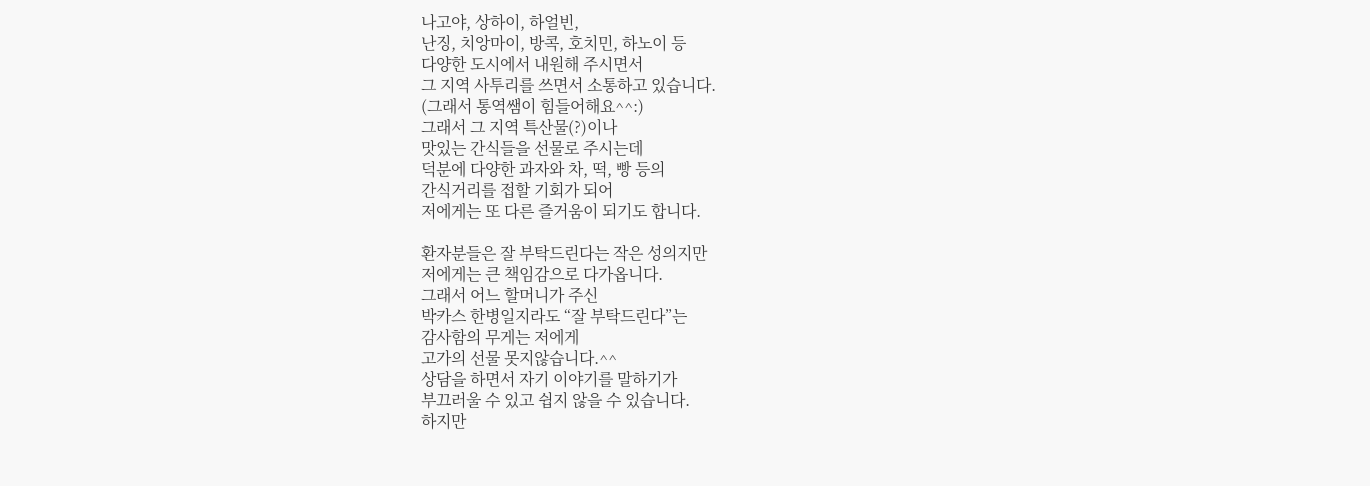나고야, 상하이, 하얼빈,
난징, 치앙마이, 방콕, 호치민, 하노이 등
다양한 도시에서 내원해 주시면서
그 지역 사투리를 쓰면서 소통하고 있습니다.
(그래서 통역쌤이 힘들어해요^^:)
그래서 그 지역 특산물(?)이나
맛있는 간식들을 선물로 주시는데
덕분에 다양한 과자와 차, 떡, 빵 등의
간식거리를 접할 기회가 되어
저에게는 또 다른 즐거움이 되기도 합니다.

환자분들은 잘 부탁드린다는 작은 성의지만
저에게는 큰 책임감으로 다가옵니다.
그래서 어느 할머니가 주신
박카스 한병일지라도 “잘 부탁드린다”는
감사함의 무게는 저에게
고가의 선물 못지않습니다.^^
상담을 하면서 자기 이야기를 말하기가
부끄러울 수 있고 쉽지 않을 수 있습니다.
하지만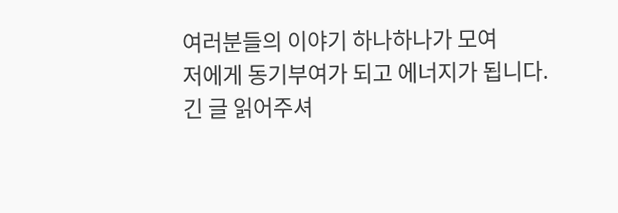여러분들의 이야기 하나하나가 모여
저에게 동기부여가 되고 에너지가 됩니다.
긴 글 읽어주셔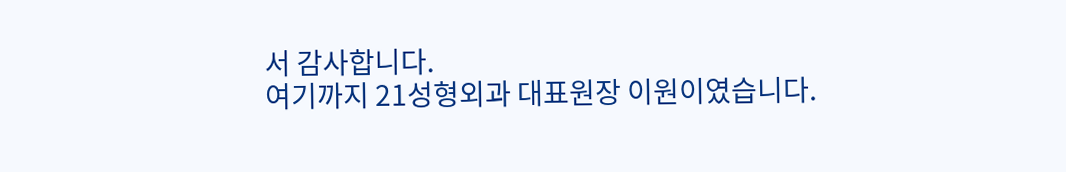서 감사합니다.
여기까지 21성형외과 대표원장 이원이였습니다.